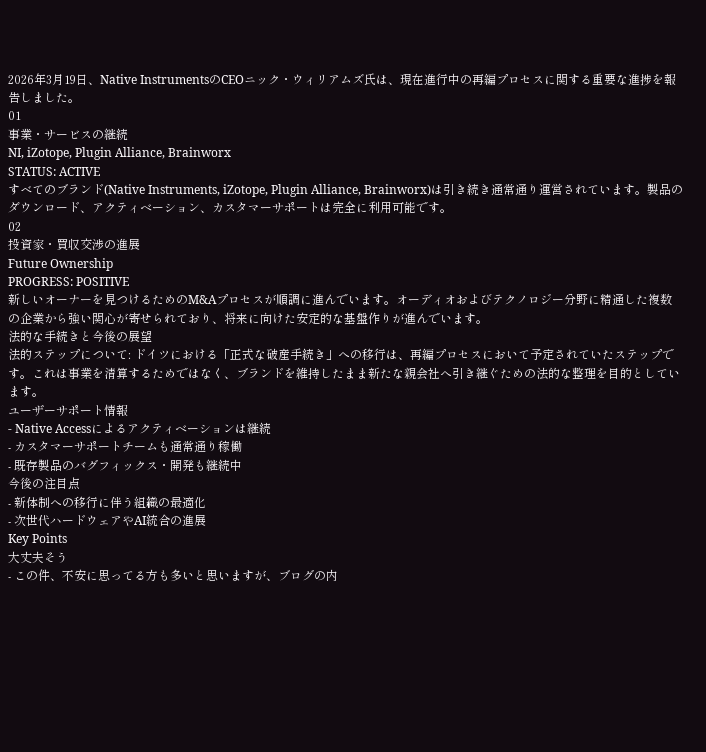2026年3月19日、Native InstrumentsのCEOニック・ウィリアムズ氏は、現在進行中の再編プロセスに関する重要な進捗を報告しました。
01
事業・サービスの継続
NI, iZotope, Plugin Alliance, Brainworx
STATUS: ACTIVE
すべてのブランド(Native Instruments, iZotope, Plugin Alliance, Brainworx)は引き続き通常通り運営されています。製品のダウンロード、アクティベーション、カスタマーサポートは完全に利用可能です。
02
投資家・買収交渉の進展
Future Ownership
PROGRESS: POSITIVE
新しいオーナーを見つけるためのM&Aプロセスが順調に進んでいます。オーディオおよびテクノロジー分野に精通した複数の企業から強い関心が寄せられており、将来に向けた安定的な基盤作りが進んでいます。
法的な手続きと今後の展望
法的ステップについて: ドイツにおける「正式な破産手続き」への移行は、再編プロセスにおいて予定されていたステップです。これは事業を清算するためではなく、ブランドを維持したまま新たな親会社へ引き継ぐための法的な整理を目的としています。
ユーザーサポート情報
- Native Accessによるアクティベーションは継続
- カスタマーサポートチームも通常通り稼働
- 既存製品のバグフィックス・開発も継続中
今後の注目点
- 新体制への移行に伴う組織の最適化
- 次世代ハードウェアやAI統合の進展
Key Points
大丈夫そう
- この件、不安に思ってる方も多いと思いますが、ブログの内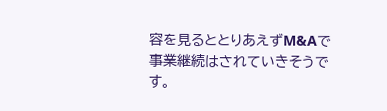容を見るととりあえずM&Aで事業継続はされていきそうです。